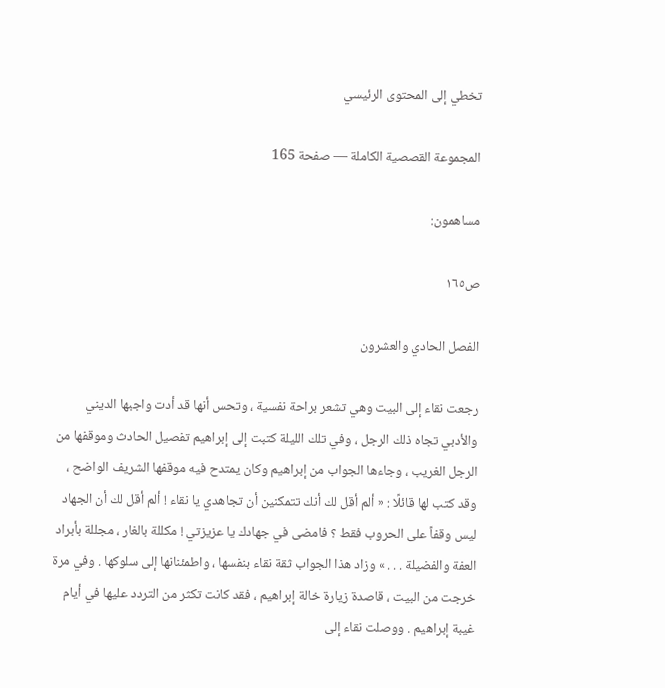تخطي إلى المحتوى الرئيسي

المجموعة القصصية الكاملة — صفحة 165

مساهمون:

ص١٦٥

الفصل الحادي والعشرون

رجعت نقاء إلى البيت وهي تشعر براحة نفسية ، وتحس أنها قد أدت واجبها الديني والأدبي تجاه ذلك الرجل ، وفي تلك الليلة كتبت إلى إبراهيم تفصيل الحادث وموقفها من الرجل الغريب ، وجاءها الجواب من إبراهيم وكان يمتدح فيه موقفها الشريف الواضح ، وقد كتب لها قائلًا : « ألم أقل لك أنك تتمكنين أن تجاهدي يا نقاء ! ألم أقل لك أن الجهاد ليس وقفاً على الحروب فقط ؟ فامضى في جهادك يا عزيزتي ! مكللة بالغار ، مجللة بأبراد العفة والفضيلة . . . » وزاد هذا الجواب ثقة نقاء بنفسها ، واطمئنانها إلى سلوكها . وفي مرة خرجت من البيت ، قاصدة زيارة خالة إبراهيم ، فقد كانت تكثر من التردد عليها في أيام غيبة إبراهيم . ووصلت نقاء إلى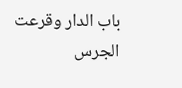باب الدار وقرعت الجرس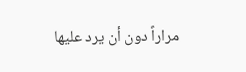مراراً دون أن يرد عليها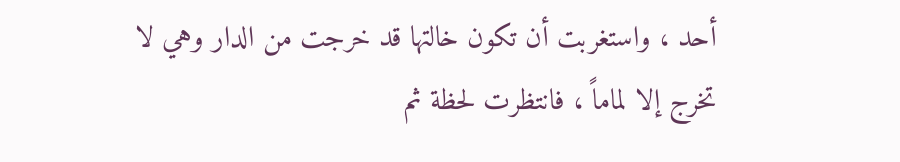أحد ، واستغربت أن تكون خالتها قد خرجت من الدار وهي لا تخرج إلا لماماً ، فانتظرت لحظة ثم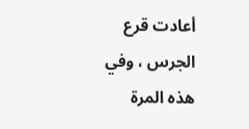أعادت قرع الجرس ، وفي هذه المرة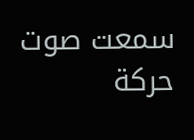سمعت صوت حركة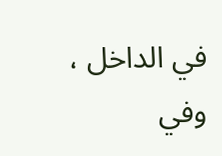في الداخل ، وفي